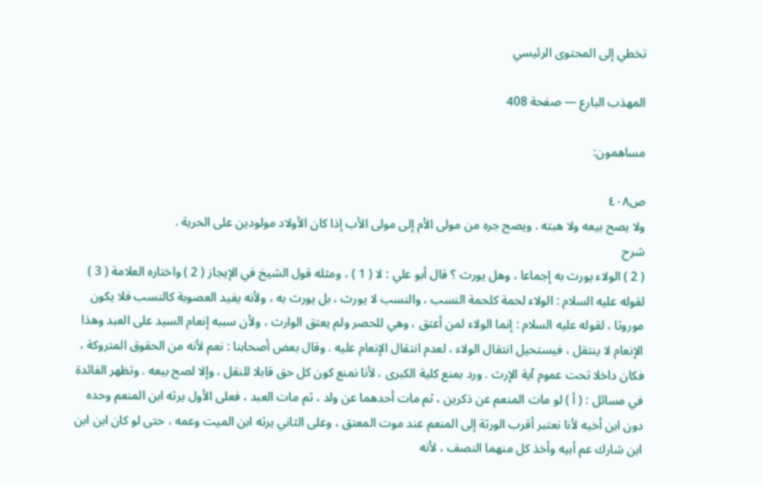تخطي إلى المحتوى الرئيسي

المهذب البارع — صفحة 408

مساهمون:

ص٤٠٨
ولا يصح بيعه ولا هبته . ويصح جره من مولى الأم إلى مولى الأب إذا كان الأولاد مولودين على الحرية .
شرح
( 2 ) الولاء يورث به إجماعا ، وهل يورث ؟ قال أبو علي : لا ( 1 ) ، ومثله قول الشيخ في الإيجاز ( 2 ) واختاره العلامة ( 3 ) لقوله عليه السلام : الولاء لحمة كلحمة النسب ، والنسب لا يورث ، بل يورث به ، ولأنه يفيد العصوبة كالنسب فلا يكون موروثا ، لقوله عليه السلام : إنما الولاء لمن أعتق ، وهي للحصر ولم يعتق الوارث ، ولأن سببه إنعام السيد على العبد وهذا الإنعام لا ينتقل ، فيستحيل انتقال الولاء ، لعدم انتقال الإنعام عليه . وقال بعض أصحابنا : نعم لأنه من الحقوق المتروكة ، فكان داخلا تحت عموم آية الإرث . ورد بمنع كلية الكبرى ، لأنا نمنع كون كل حق قابلا للنقل ، وإلا لصح بيعه . وتظهر الفائدة في مسائل : ( أ ) لو مات المنعم عن ذكرين ، ثم مات أحدهما عن ولد ، ثم مات العبد ، فعلى الأول يرثه ابن المنعم وحده دون ابن أخيه لأنا نعتبر أقرب الورثة إلى المنعم عند موت المعتق ، وعلى الثاني يرثه ابن الميت وعمه ، حتى لو كان ابن ابن ابن شارك عم أبيه وأخذ كل منهما النصف ، لأنه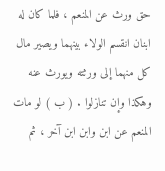حق ورث عن المنعم ، فلما كان له ابنان انقسم الولاء بينهما ويصير مال كل منهما إلى ورثته ويورث عنه وهكذا وإن تنازلوا . ( ب ) لو مات المنعم عن ابن وابن ابن آخر ، ثم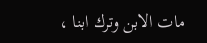مات الابن وترك ابنا ،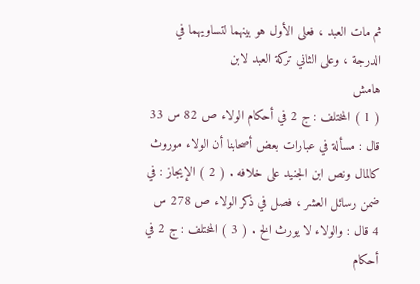ثم مات العبد ، فعلى الأول هو بينهما لتساويهما في الدرجة ، وعلى الثاني تركة العبد لابن
هامش
( 1 ) المختلف : ج 2 في أحكام الولاء ص 82 س 33 قال : مسألة في عبارات بعض أصحابنا أن الولاء موروث كالمال ونص ابن الجنيد على خلافه . ( 2 ) الإيجاز : في ضمن رسائل العشر ، فصل في ذكر الولاء ص 278 س 4 قال : والولاء لا يورث الخ . ( 3 ) المختلف : ج 2 في أحكام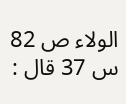الولاء ص 82 س 37 قال :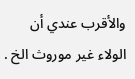والأقرب عندي أن الولاء غير موروث الخ .